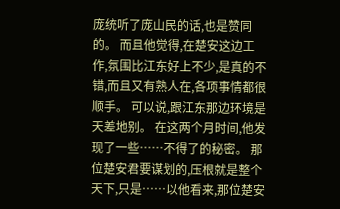庞统听了庞山民的话,也是赞同的。 而且他觉得,在楚安这边工作,氛围比江东好上不少,是真的不错,而且又有熟人在,各项事情都很顺手。 可以说,跟江东那边环境是天差地别。 在这两个月时间,他发现了一些……不得了的秘密。 那位楚安君要谋划的,压根就是整个天下,只是……以他看来,那位楚安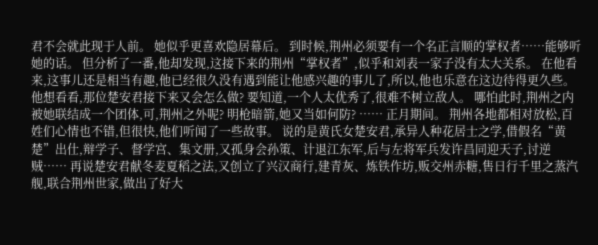君不会就此现于人前。 她似乎更喜欢隐居幕后。 到时候,荆州必须要有一个名正言顺的掌权者……能够听她的话。 但分析了一番,他却发现,这接下来的荆州“掌权者”,似乎和刘表一家子没有太大关系。 在他看来,这事儿还是相当有趣,他已经很久没有遇到能让他感兴趣的事儿了,所以,他也乐意在这边待得更久些。 他想看看,那位楚安君接下来又会怎么做? 要知道,一个人太优秀了,很难不树立敌人。 哪怕此时,荆州之内被她联结成一个团体,可,荆州之外呢? 明枪暗箭,她又当如何防? …… 正月期间。 荆州各地都相对放松,百姓们心情也不错,但很快,他们听闻了一些故事。 说的是黄氏女楚安君,承异人种花居士之学,借假名“黄楚”出仕,辩学子、督学宫、集文册,又孤身会孙策、计退江东军,后与左将军兵发许昌同迎天子,讨逆贼…… 再说楚安君献冬麦夏稻之法,又创立了兴汉商行,建青灰、炼铁作坊,贩交州赤糖,售日行千里之蒸汽舰,联合荆州世家,做出了好大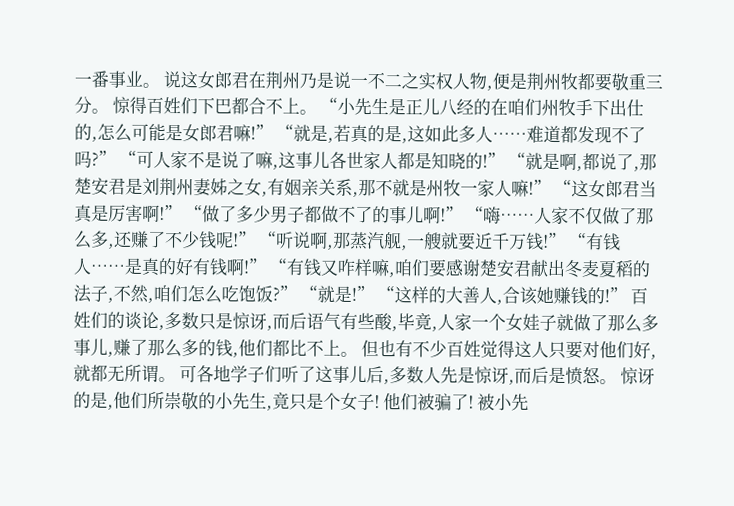一番事业。 说这女郎君在荆州乃是说一不二之实权人物,便是荆州牧都要敬重三分。 惊得百姓们下巴都合不上。 “小先生是正儿八经的在咱们州牧手下出仕的,怎么可能是女郎君嘛!” “就是,若真的是,这如此多人……难道都发现不了吗?” “可人家不是说了嘛,这事儿各世家人都是知晓的!” “就是啊,都说了,那楚安君是刘荆州妻姊之女,有姻亲关系,那不就是州牧一家人嘛!” “这女郎君当真是厉害啊!” “做了多少男子都做不了的事儿啊!” “嗨……人家不仅做了那么多,还赚了不少钱呢!” “听说啊,那蒸汽舰,一艘就要近千万钱!” “有钱人……是真的好有钱啊!” “有钱又咋样嘛,咱们要感谢楚安君献出冬麦夏稻的法子,不然,咱们怎么吃饱饭?” “就是!” “这样的大善人,合该她赚钱的!” 百姓们的谈论,多数只是惊讶,而后语气有些酸,毕竟,人家一个女娃子就做了那么多事儿,赚了那么多的钱,他们都比不上。 但也有不少百姓觉得这人只要对他们好,就都无所谓。 可各地学子们听了这事儿后,多数人先是惊讶,而后是愤怒。 惊讶的是,他们所崇敬的小先生,竟只是个女子! 他们被骗了! 被小先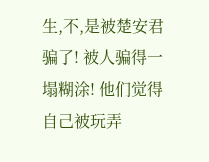生,不,是被楚安君骗了! 被人骗得一塌糊涂! 他们觉得自己被玩弄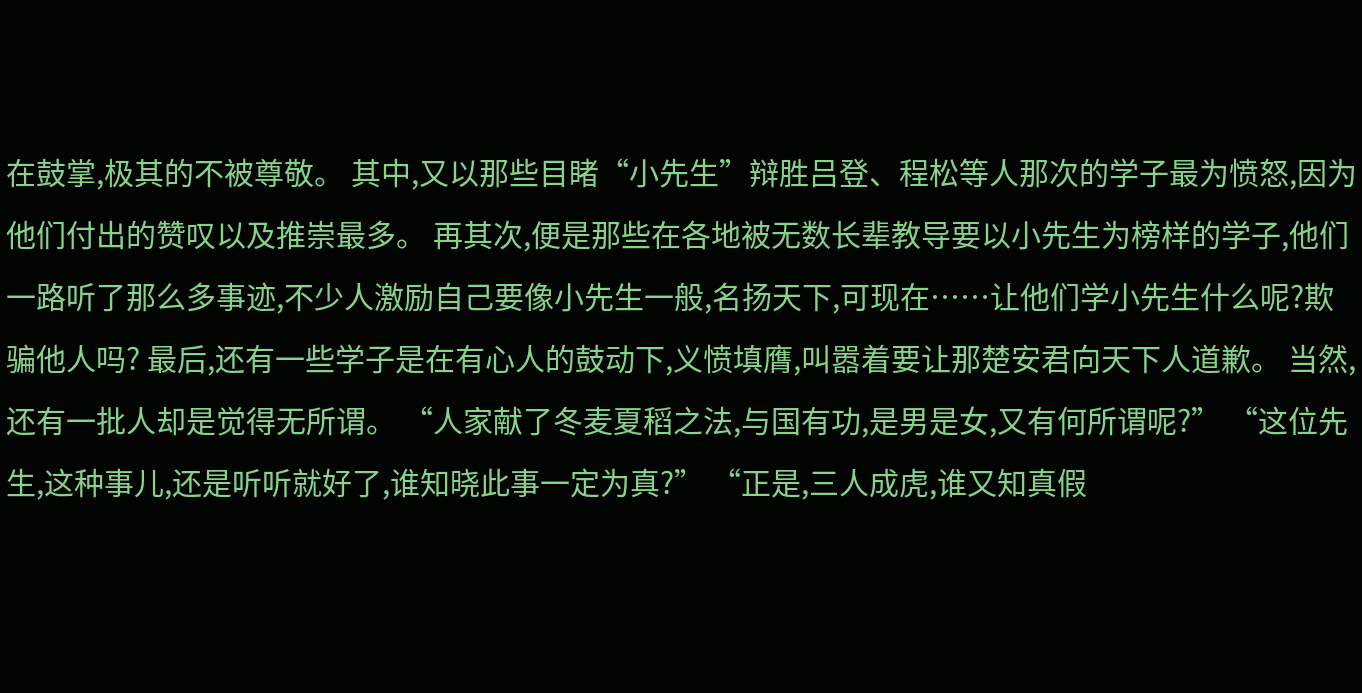在鼓掌,极其的不被尊敬。 其中,又以那些目睹“小先生”辩胜吕登、程松等人那次的学子最为愤怒,因为他们付出的赞叹以及推崇最多。 再其次,便是那些在各地被无数长辈教导要以小先生为榜样的学子,他们一路听了那么多事迹,不少人激励自己要像小先生一般,名扬天下,可现在……让他们学小先生什么呢?欺骗他人吗? 最后,还有一些学子是在有心人的鼓动下,义愤填膺,叫嚣着要让那楚安君向天下人道歉。 当然,还有一批人却是觉得无所谓。 “人家献了冬麦夏稻之法,与国有功,是男是女,又有何所谓呢?” “这位先生,这种事儿,还是听听就好了,谁知晓此事一定为真?” “正是,三人成虎,谁又知真假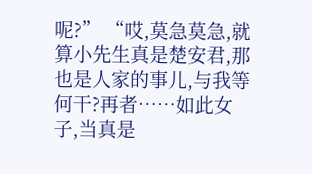呢?” “哎,莫急莫急,就算小先生真是楚安君,那也是人家的事儿,与我等何干?再者……如此女子,当真是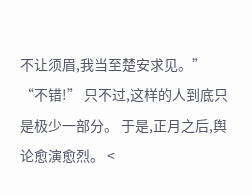不让须眉,我当至楚安求见。” “不错!” 只不过,这样的人到底只是极少一部分。 于是,正月之后,舆论愈演愈烈。 <